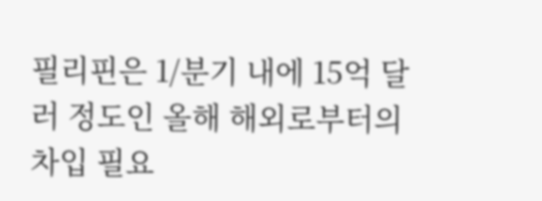필리핀은 1/분기 내에 15억 달러 정도인 올해 해외로부터의 차입 필요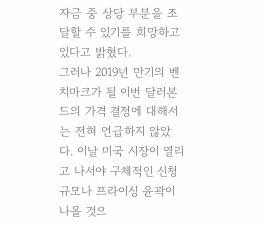자금 중 상당 부분을 조달할 수 있기를 희망하고 있다고 밝혔다.
그러나 2019년 만기의 벤치마크가 될 이번 달러본드의 가격 결정에 대해서는 전혀 언급하지 않았다. 이날 미국 시장이 열리고 나서야 구체적인 신청 규모나 프라이싱 윤곽이 나올 것으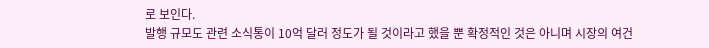로 보인다.
발행 규모도 관련 소식통이 10억 달러 정도가 될 것이라고 했을 뿐 확정적인 것은 아니며 시장의 여건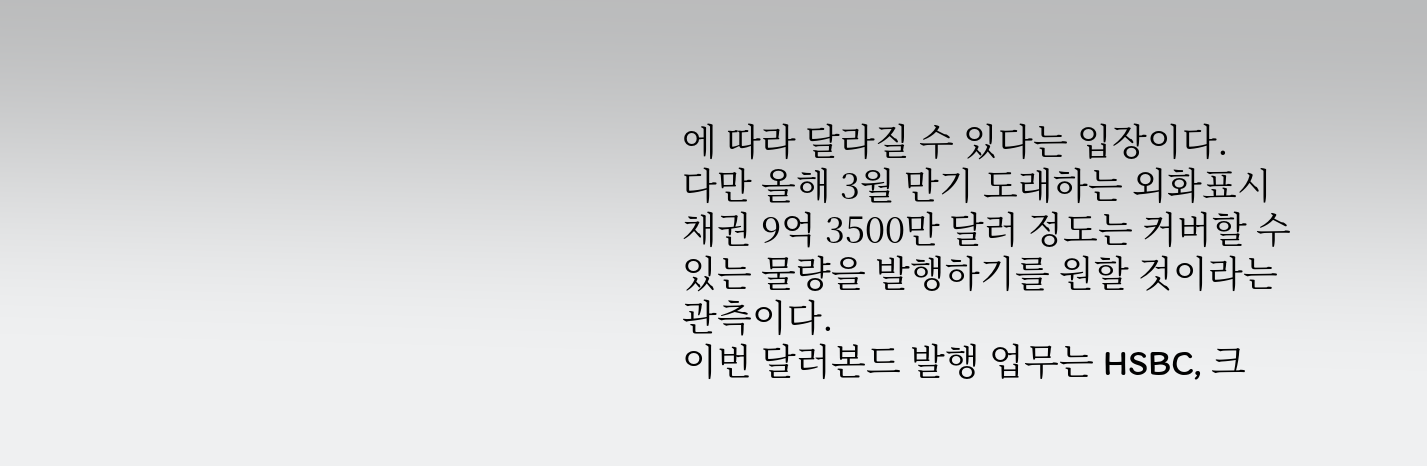에 따라 달라질 수 있다는 입장이다.
다만 올해 3월 만기 도래하는 외화표시 채권 9억 3500만 달러 정도는 커버할 수 있는 물량을 발행하기를 원할 것이라는 관측이다.
이번 달러본드 발행 업무는 HSBC, 크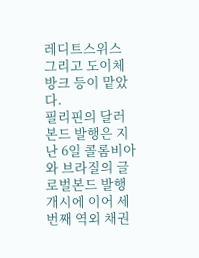레디트스위스 그리고 도이체방크 등이 맡았다.
필리핀의 달러본드 발행은 지난 6일 콜롬비아와 브라질의 글로벌본드 발행 개시에 이어 세 번째 역외 채권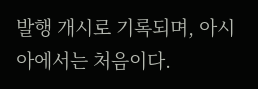발행 개시로 기록되며, 아시아에서는 처음이다.